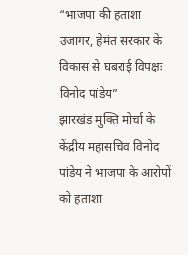“भाजपा की हताशा उजागर, हेमंत सरकार के विकास से घबराई विपक्षः विनोद पांडेय”
झारखंड मुक्ति मोर्चा के केंद्रीय महासचिव विनोद पांडेय ने भाजपा के आरोपों को हताशा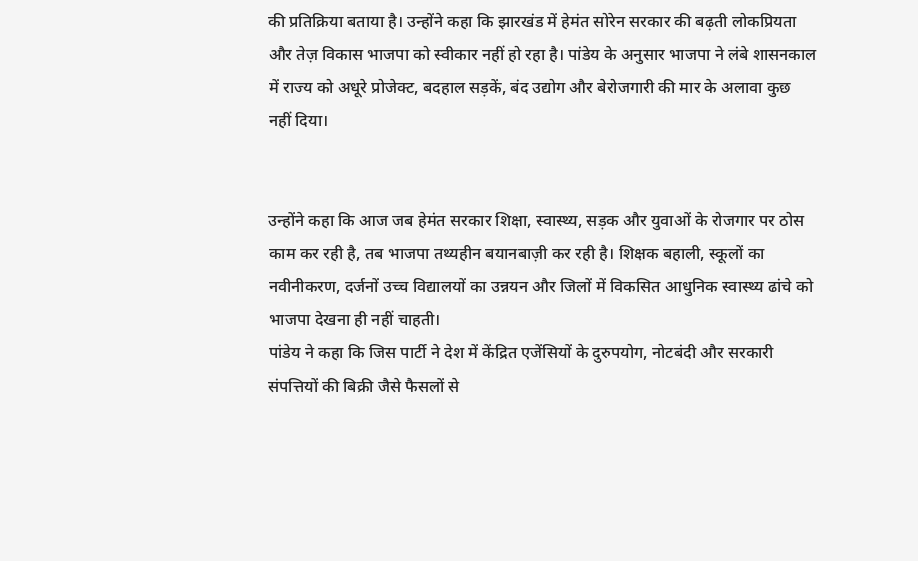की प्रतिक्रिया बताया है। उन्होंने कहा कि झारखंड में हेमंत सोरेन सरकार की बढ़ती लोकप्रियता और तेज़ विकास भाजपा को स्वीकार नहीं हो रहा है। पांडेय के अनुसार भाजपा ने लंबे शासनकाल में राज्य को अधूरे प्रोजेक्ट, बदहाल सड़कें, बंद उद्योग और बेरोजगारी की मार के अलावा कुछ नहीं दिया।


उन्होंने कहा कि आज जब हेमंत सरकार शिक्षा, स्वास्थ्य, सड़क और युवाओं के रोजगार पर ठोस काम कर रही है, तब भाजपा तथ्यहीन बयानबाज़ी कर रही है। शिक्षक बहाली, स्कूलों का नवीनीकरण, दर्जनों उच्च विद्यालयों का उन्नयन और जिलों में विकसित आधुनिक स्वास्थ्य ढांचे को भाजपा देखना ही नहीं चाहती।
पांडेय ने कहा कि जिस पार्टी ने देश में केंद्रित एजेंसियों के दुरुपयोग, नोटबंदी और सरकारी संपत्तियों की बिक्री जैसे फैसलों से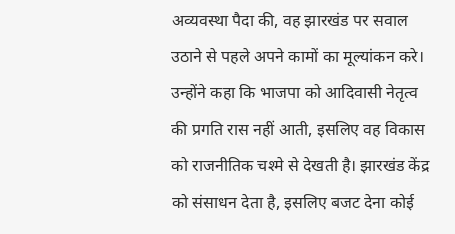अव्यवस्था पैदा की, वह झारखंड पर सवाल उठाने से पहले अपने कामों का मूल्यांकन करे।
उन्होंने कहा कि भाजपा को आदिवासी नेतृत्व की प्रगति रास नहीं आती, इसलिए वह विकास को राजनीतिक चश्मे से देखती है। झारखंड केंद्र को संसाधन देता है, इसलिए बजट देना कोई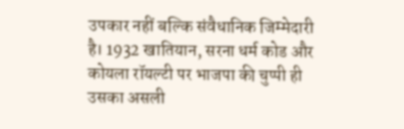उपकार नहीं बल्कि संवैधानिक जिम्मेदारी है। 1932 खातियान, सरना धर्म कोड और कोयला रॉयल्टी पर भाजपा की चुप्पी ही उसका असली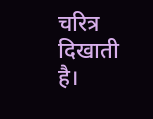चरित्र दिखाती है।